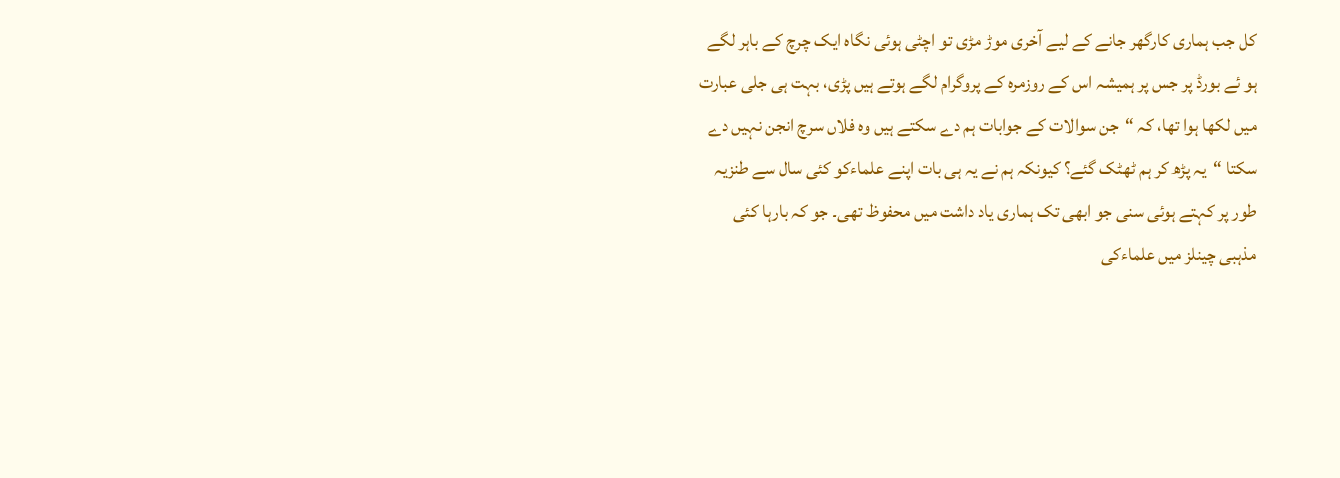کل جب ہماری کارگھر جانے کے لیے آخری موڑ مڑی تو اچٹی ہوئی نگاہ ایک چرچ کے باہر لگے ہو ئے بورڈ پر جس پر ہمیشہ اس کے روزمرہ کے پروگرام لگے ہوتے ہیں پڑی، بہت ہی جلی عبارت میں لکھا ہوا تھا، کہ “جن سوالات کے جوابات ہم دے سکتے ہیں وہ فلاں سرچ انجن نہیں دے سکتا “یہ پڑھ کر ہم ٹھٹک گئے؟ کیونکہ ہم نے یہ ہی بات اپنے علماءکو کئی سال سے طنزیہ طور پر کہتے ہوئی سنی جو ابھی تک ہماری یاد داشت میں محفوظ تھی۔ جو کہ بارہا کئی مذہبی چینلز میں علماءکی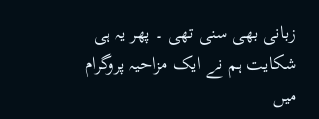زبانی بھی سنی تھی ۔ پھر یہ ہی شکایت ہم نے ایک مزاحیہ پروگرام میں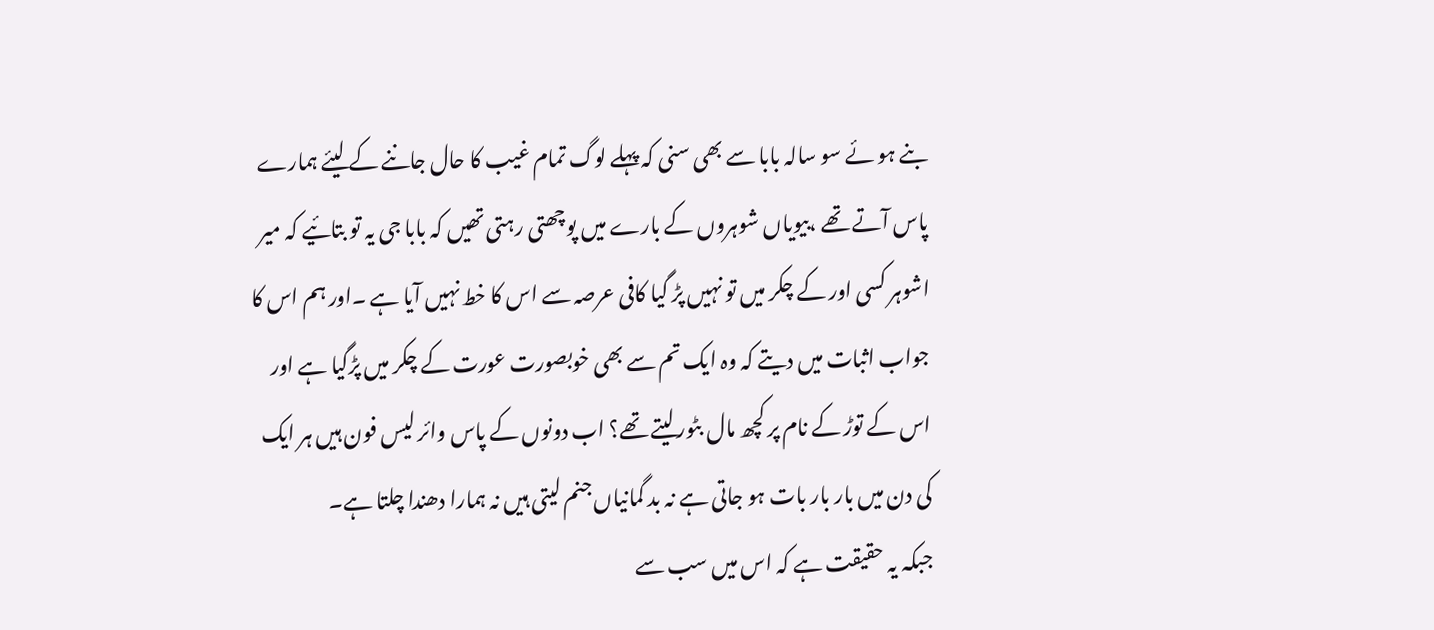بنے ہو ئے سو سالہ بابا سے بھی سنی کہ پہلے لوگ تمام غیب کا حال جاننے کے لیئے ہمارے پاس آتے تھے ،بیویاں شوہروں کے بارے میں پوچھتی رہتی تھیں کہ بابا جی یہ تو بتائیے کہ میر اشوہر کسی اور کے چکر میں تو نہیں پڑ گیا کافی عرصہ سے اس کا خط نہیں آیا ہے ۔اور ہم اس کا جواب اثبات میں دیتے کہ وہ ایک تم سے بھی خوبصورت عورت کے چکر میں پڑگیا ہے اور اس کے توڑ کے نام پر کچھ مال بٹورلیتے تھے؟ اب دونوں کے پاس وائر لیس فون ہیں ہر ایک کی دن میں بار بار بات ہو جاتی ہے نہ بد گمانیاں جنم لیتی ہیں نہ ہمارا دھندا چلتا ہے۔
جبکہ یہ حقیقت ہے کہ اس میں سب سے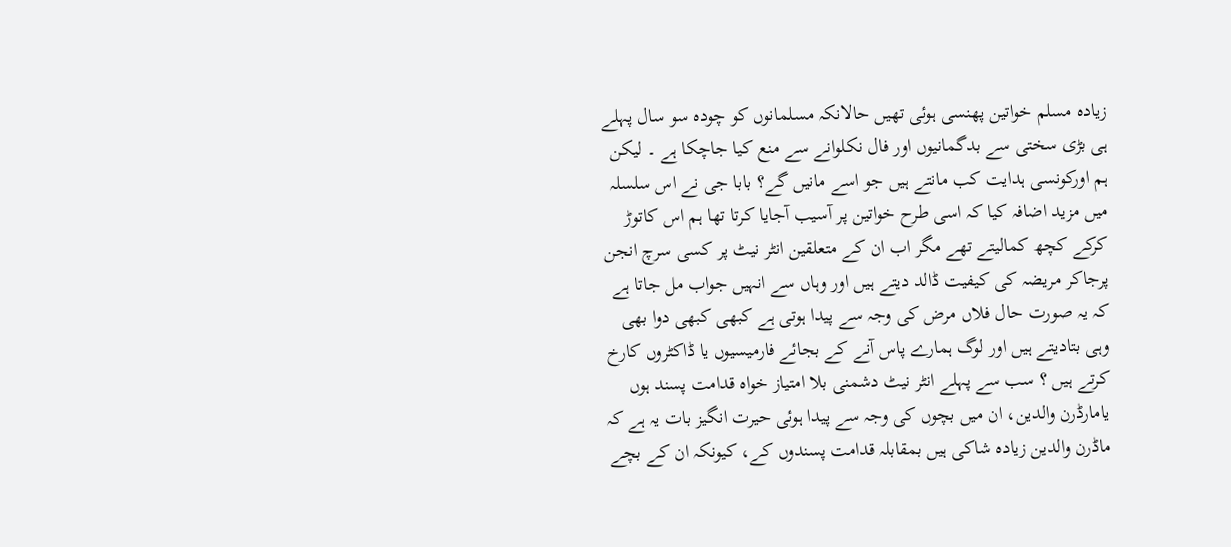زیادہ مسلم خواتین پھنسی ہوئی تھیں حالانکہ مسلمانوں کو چودہ سو سال پہلے ہی بڑی سختی سے بدگمانیوں اور فال نکلوانے سے منع کیا جاچکا ہے ۔ لیکن ہم اورکونسی ہدایت کب مانتے ہیں جو اسے مانیں گے؟ بابا جی نے اس سلسلہ میں مزید اضافہ کیا کہ اسی طرح خواتین پر آسیب آجایا کرتا تھا ہم اس کاتوڑ کرکے کچھ کمالیتے تھے مگر اب ان کے متعلقین انٹر نیٹ پر کسی سرچ انجن پرجاکر مریضہ کی کیفیت ڈالد دیتے ہیں اور وہاں سے انہیں جواب مل جاتا ہے کہ یہ صورت حال فلاں مرض کی وجہ سے پیدا ہوتی ہے کبھی کبھی دوا بھی وہی بتادیتے ہیں اور لوگ ہمارے پاس آنے کے بجائے فارمیسیوں یا ڈاکٹروں کارخ کرتے ہیں ؟ سب سے پہلے انٹر نیٹ دشمنی بلا امتیاز خواہ قدامت پسند ہوں یامارڈرن والدین، ان میں بچوں کی وجہ سے پیدا ہوئی حیرت انگیز بات یہ ہے کہ ماڈرن والدین زیادہ شاکی ہیں بمقابلہ قدامت پسندوں کے، کیونکہ ان کے بچے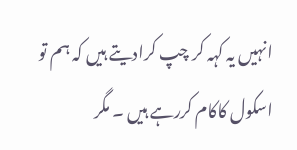انہیں یہ کہہ کر چپ کرادیتے ہیں کہ ہم تو اسکول کاکام کررہے ہیں ۔ مگر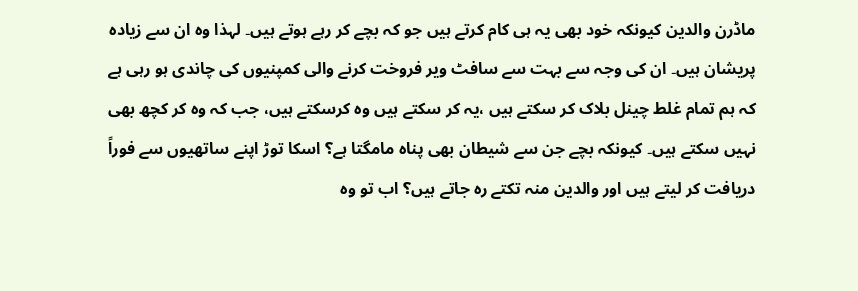ماڈرن والدین کیونکہ خود بھی یہ ہی کام کرتے ہیں جو کہ بچے کر رہے ہوتے ہیں۔ لہذا وہ ان سے زیادہ پریشان ہیں۔ ان کی وجہ سے بہت سے سافٹ ویر فروخت کرنے والی کمپنیوں کی چاندی ہو رہی ہے کہ ہم تمام غلط چینل بلاک کر سکتے ہیں ،یہ کر سکتے ہیں وہ کرسکتے ہیں، جب کہ وہ کر کچھ بھی نہیں سکتے ہیں۔ کیونکہ بچے جن سے شیطان بھی پناہ مامگتا ہے؟ اسکا توڑ اپنے ساتھیوں سے فوراً دریافت کر لیتے ہیں اور والدین منہ تکتے رہ جاتے ہیں؟ اب تو وہ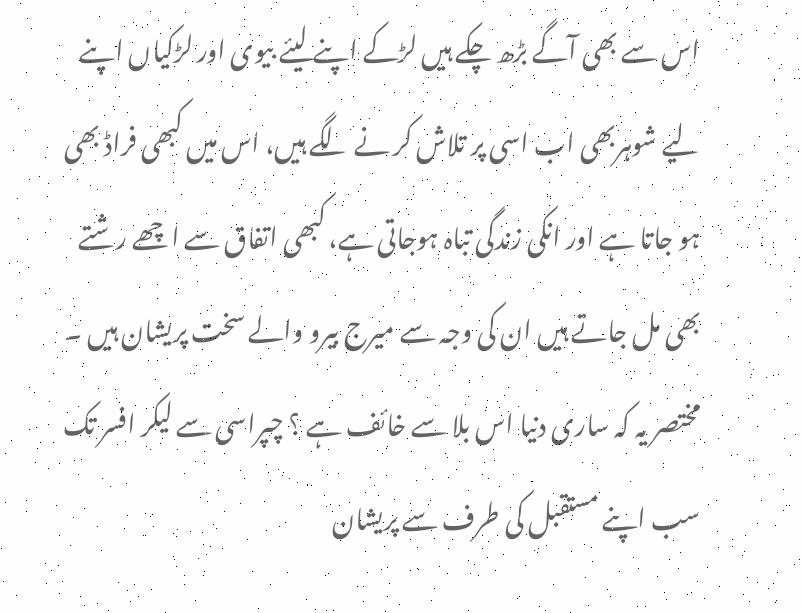اس سے بھی آگے بڑھ چکے ہیں لڑکے اپنے لیئے بیوی اور لڑکیاں اپنے لیے شوہربھی اب اسی پر تلاش کر نے لگے ہیں، اس میں کبھی فراڈ بھی ہو جاتا ہے اور انکی زندگی تباہ ہوجاتی ہے، کبھی اتفاق سے اچھے رشتے بھی مل جاتے ہیں ان کی وجہ سے میرج بیرو والے سخت پریشان ہیں ۔ مختصر یہ کہ ساری دنیا اس بلا سے خائف ہے ؟ چپراسی سے لیکر افسر تک سب اپنے مستقبل کی طرف سے پریشان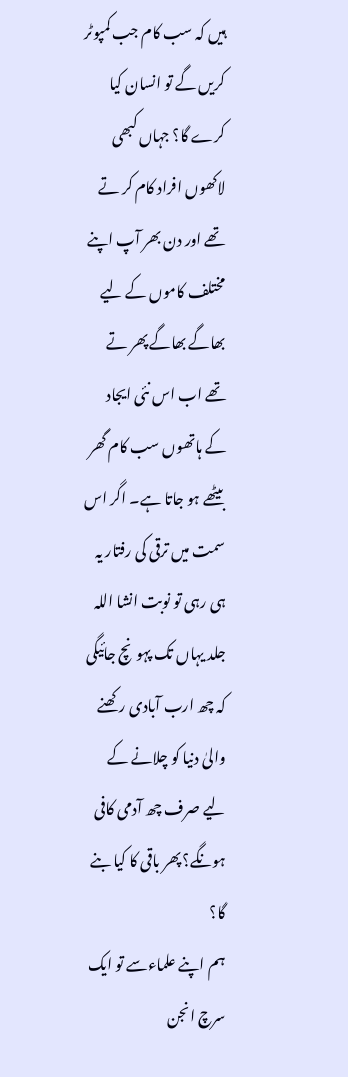ہیں کہ سب کام جب کمپوٹر کریں گے تو انسان کیا کرے گا؟ جہاں کبھی لاکھوں افراد کام کر تے تھے اور دن بھر آپ اپنے مختلف کاموں کے لیے بھاگے بھاگے پھر تے تھے اب اس نئی ایجاد کے ہاتھوں سب کام گھر بیٹھے ہو جاتا ہے۔ اگر اس سمت میں ترقی کی رفتار یہ ہی رہی تو نوبت انشا اللہ جلد یہاں تک پہونچ جائیگی کہ چھ ارب آبادی رکھنے والیٰ دنیا کو چلانے کے لیے صرف چھ آدمی کافی ہونگے؟ پھر باقی کا کیا بنے گا؟
ہم اپنے علماءسے تو ایک سرچ انجن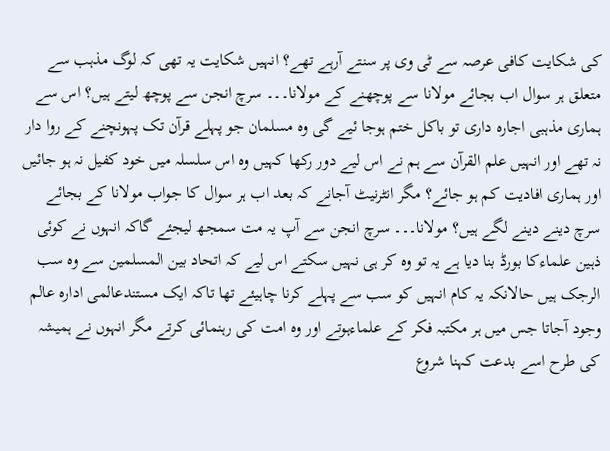کی شکایت کافی عرصہ سے ٹی وی پر سنتے آرہے تھے؟ انہیں شکایت یہ تھی کہ لوگ مذہب سے متعلق ہر سوال اب بجائے مولانا سے پوچھنے کے مولانا۔۔۔ سرچ انجن سے پوچھ لیتے ہیں؟ اس سے ہماری مذہبی اجارہ داری تو باکل ختم ہوجا ئیے گی وہ مسلمان جو پہلے قرآن تک پہونچنے کے روا دار نہ تھے اور انہیں علم القرآن سے ہم نے اس لیے دور رکھا کہیں وہ اس سلسلہ میں خود کفیل نہ ہو جائیں اور ہماری افادیت کم ہو جائے؟ مگر انٹرنیٹ آجانے کہ بعد اب ہر سوال کا جواب مولانا کے بجائے سرچ دینے دینے لگے ہیں؟ مولانا۔۔۔ سرچ انجن سے آپ یہ مت سمجھ لیجئے گاکہ انہوں نے کوئی ذہین علماءکا بورڈ بنا دیا ہے یہ تو وہ کر ہی نہیں سکتے اس لیے کہ اتحاد بین المسلمین سے وہ سب الرجک ہیں حالانکہ یہ کام انہیں کو سب سے پہلے کرنا چاہیئے تھا تاکہ ایک مستندعالمی ادارہ عالم وجود آجاتا جس میں ہر مکتبہ فکر کے علماءہوتے اور وہ امت کی رہنمائی کرتے مگر انہوں نے ہمیشہ کی طرح اسے بدعت کہنا شروع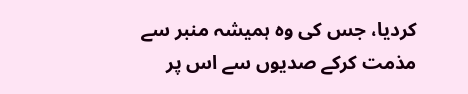کردیا، جس کی وہ ہمیشہ منبر سے مذمت کرکے صدیوں سے اس پر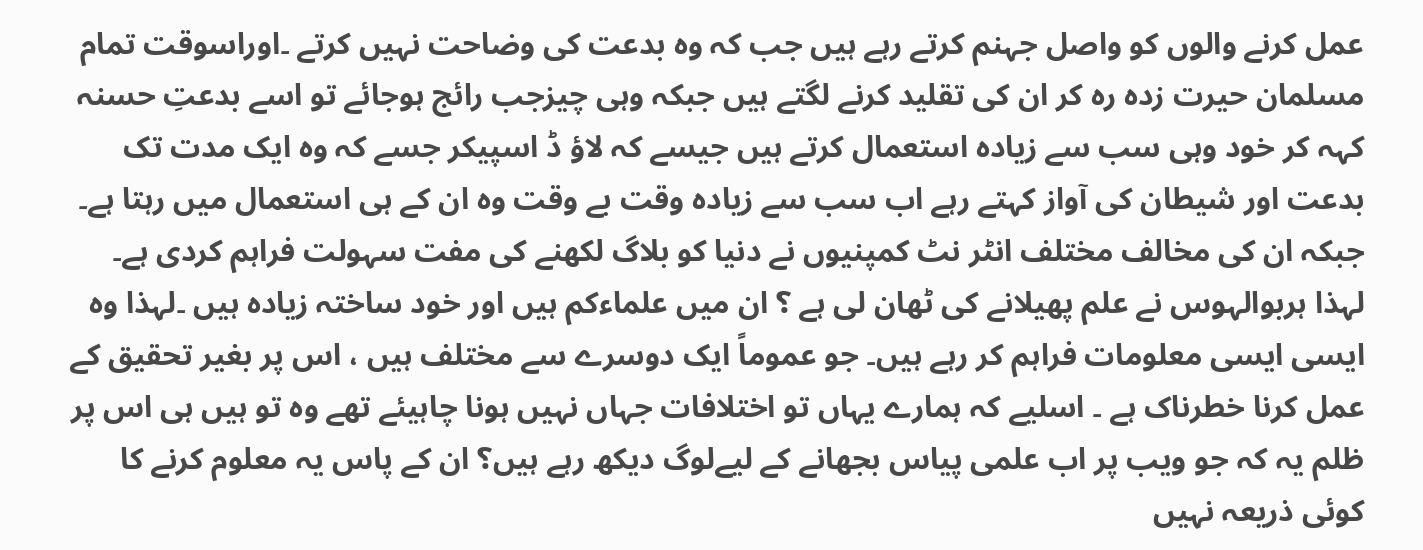عمل کرنے والوں کو واصل جہنم کرتے رہے ہیں جب کہ وہ بدعت کی وضاحت نہیں کرتے ۔اوراسوقت تمام مسلمان حیرت زدہ رہ کر ان کی تقلید کرنے لگتے ہیں جبکہ وہی چیزجب رائج ہوجائے تو اسے بدعتِ حسنہ کہہ کر خود وہی سب سے زیادہ استعمال کرتے ہیں جیسے کہ لاؤ ڈ اسپیکر جسے کہ وہ ایک مدت تک بدعت اور شیطان کی آواز کہتے رہے اب سب سے زیادہ وقت بے وقت وہ ان کے ہی استعمال میں رہتا ہے۔ جبکہ ان کی مخالف مختلف انٹر نٹ کمپنیوں نے دنیا کو بلاگ لکھنے کی مفت سہولت فراہم کردی ہے۔ لہذا ہربوالہوس نے علم پھیلانے کی ٹھان لی ہے ؟ ان میں علماءکم ہیں اور خود ساختہ زیادہ ہیں ۔لہذا وہ ایسی ایسی معلومات فراہم کر رہے ہیں۔ جو عموماً ایک دوسرے سے مختلف ہیں ، اس پر بغیر تحقیق کے عمل کرنا خطرناک ہے ۔ اسلیے کہ ہمارے یہاں تو اختلافات جہاں نہیں ہونا چاہیئے تھے وہ تو ہیں ہی اس پر ظلم یہ کہ جو ویب پر اب علمی پیاس بجھانے کے لیےلوگ دیکھ رہے ہیں؟ ان کے پاس یہ معلوم کرنے کا کوئی ذریعہ نہیں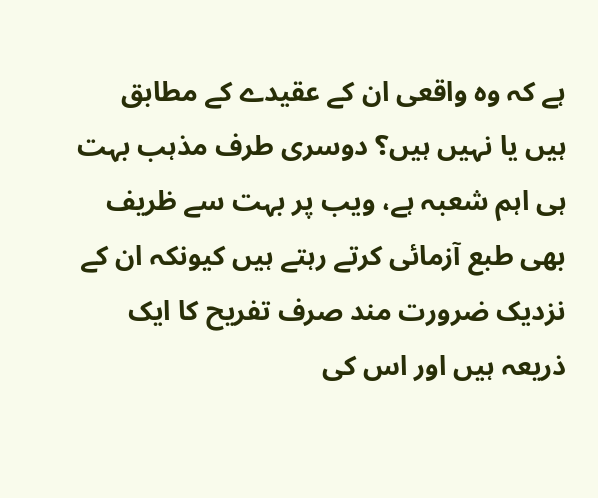ہے کہ وہ واقعی ان کے عقیدے کے مطابق ہیں یا نہیں ہیں؟ دوسری طرف مذہب بہت ہی اہم شعبہ ہے، ویب پر بہت سے ظریف بھی طبع آزمائی کرتے رہتے ہیں کیونکہ ان کے نزدیک ضرورت مند صرف تفریح کا ایک ذریعہ ہیں اور اس کی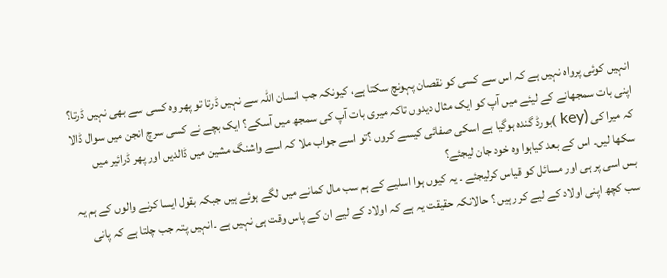انہیں کوئی پرواہ نہیں ہے کہ اس سے کسی کو نقصان پہونچ سکتا ہے، کیونکہ جب انسان اللہ سے نہیں ڈرتا تو پھر وہ کسی سے بھی نہیں ڈرتا؟ اپنی بات سمجھانے کے لیئے میں آپ کو ایک مثال دیدوں تاکہ میری بات آپ کی سمجھ میں آسکے؟ ایک بچے نے کسی سرچ انجن میں سوال ڈالا کہ میرا کی (key )بورڈ گندہ ہوگیا ہے اسکی صفائی کیسے کروں ؟تو اسے جواب ملا کہ اسے واشنگ مشین میں ڈالدیں اور پھر ڈرائیر میں سکھا لیں۔ اس کے بعد کیاہوا وہ خود جان لیجئے؟
بس اسی پر ہی اور مسائل کو قیاس کرلیجئے ۔ یہ کیوں ہوا اسلیے کے ہم سب مال کمانے میں لگے ہوئے ہیں جبکہ بقول ایسا کرنے والوں کے ہم یہ سب کچھ اپنی اولاد کے لیے کر رہیں ؟ حالانکہ حقیقت یہ ہے کہ اولاد کے لیے ان کے پاس وقت ہی نہیں ہے ۔انہیں پتہ جب چلتا ہے کہ پانی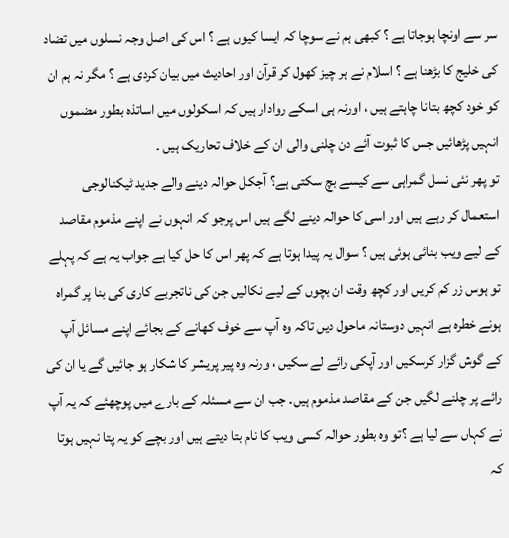سر سے اونچا ہوجاتا ہے ؟ کبھی ہم نے سوچا کہ ایسا کیوں ہے ؟ اس کی اصل وجہ نسلوں میں تضاد کی خلیج کا بڑھنا ہے ؟ اسلام نے ہر چیز کھول کر قرآن اور احادیث میں بیان کردی ہے ؟ مگر نہ ہم ان کو خود کچھ بتانا چاہتے ہیں ، اورنہ ہی اسکے روادار ہیں کہ اسکولوں میں اساتذہ بطور مضموں انہیں پڑھائیں جس کا ثبوت آئے دن چلنی والی ان کے خلاف تحاریک ہیں ۔
تو پھر نئی نسل گمراہی سے کیسے بچ سکتی ہے؟ آجکل حوالہ دینے والے جدید ٹیکنالوجی استعمال کر رہے ہیں اور اسی کا حوالہ دینے لگے ہیں اس پرجو کہ انہوں نے اپنے مذموم مقاصد کے لیے ویب بنائی ہوئی ہیں ؟ سوال یہ پیدا ہوتا ہے کہ پھر اس کا حل کیا ہے جواب یہ ہے کہ پہلے تو ہوس زر کم کریں اور کچھ وقت ان بچوں کے لیے نکالیں جن کی ناتجربے کاری کی بنا پر گمراہ ہونے خطرہ ہے انہیں دوستانہ ماحول دیں تاکہ وہ آپ سے خوف کھانے کے بجائے اپنے مسائل آپ کے گوش گزار کرسکیں اور آپکی رائے لے سکیں ، ورنہ وہ پیر پریشر کا شکار ہو جائیں گے یا ان کی رائے پر چلنے لگیں جن کے مقاصد مذموم ہیں۔ جب ان سے مسئلہ کے بارے میں پوچھئے کہ یہ آپ نے کہاں سے لیا ہے ؟تو وہ بطور حوالہ کسی ویب کا نام بتا دیتے ہیں اور بچے کو یہ پتا نہیں ہوتا کہ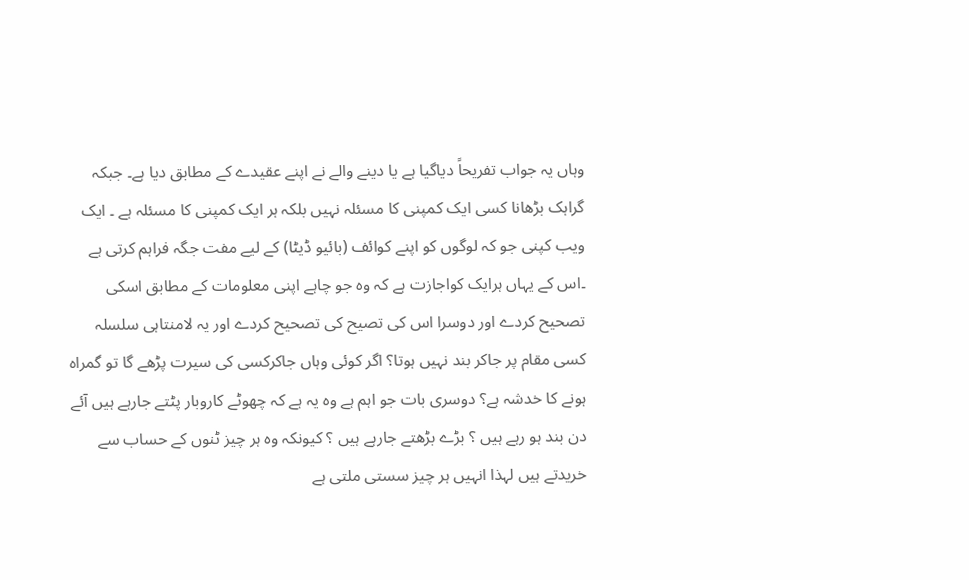وہاں یہ جواب تفریحاً دیاگیا ہے یا دینے والے نے اپنے عقیدے کے مطابق دیا ہے۔ جبکہ گراہک بڑھانا کسی ایک کمپنی کا مسئلہ نہیں بلکہ ہر ایک کمپنی کا مسئلہ ہے ۔ ایک ویب کپنی جو کہ لوگوں کو اپنے کوائف (بائیو ڈیٹا) کے لیے مفت جگہ فراہم کرتی ہے ۔اس کے یہاں ہرایک کواجازت ہے کہ وہ جو چاہے اپنی معلومات کے مطابق اسکی تصحیح کردے اور دوسرا اس کی تصیح کی تصحیح کردے اور یہ لامنتاہی سلسلہ کسی مقام پر جاکر بند نہیں ہوتا؟ اگر کوئی وہاں جاکرکسی کی سیرت پڑھے گا تو گمراہ ہونے کا خدشہ ہے؟ دوسری بات جو اہم ہے وہ یہ ہے کہ چھوٹے کاروبار پٹتے جارہے ہیں آئے دن بند ہو رہے ہیں ؟ بڑے بڑھتے جارہے ہیں ؟ کیونکہ وہ ہر چیز ٹنوں کے حساب سے خریدتے ہیں لہذا انہیں ہر چیز سستی ملتی ہے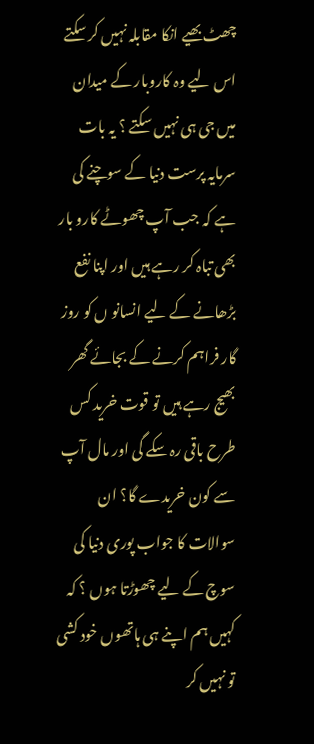چھٹ بھیے انکا مقابلہ نہیں کر سکتے اس لیے وہ کاروبار کے میدان میں جی ہی نہیں سکتے ؟ یہ بات سرمایہ پرست دنیا کے سوچنے کی ہے کہ جب آپ چھوٹے کارو بار بھی تباہ کر رہے ہیں اور اپنا نفع بڑھانے کے لیے انسانو ں کو روز گار فراہم کرنے کے بجائے گھر بھیج رہے ہیں تو قوت خرید کس طرح باقی رہ سکے گی اور مال آپ سے کون خریدے گا؟ ان سوالات کا جواب پوری دنیا کی سوچ کے لیے چھوڑتا ہوں ؟ کہ کہیں ہم اپنے ہی ہاتھوں خود کشی تو نہیں کر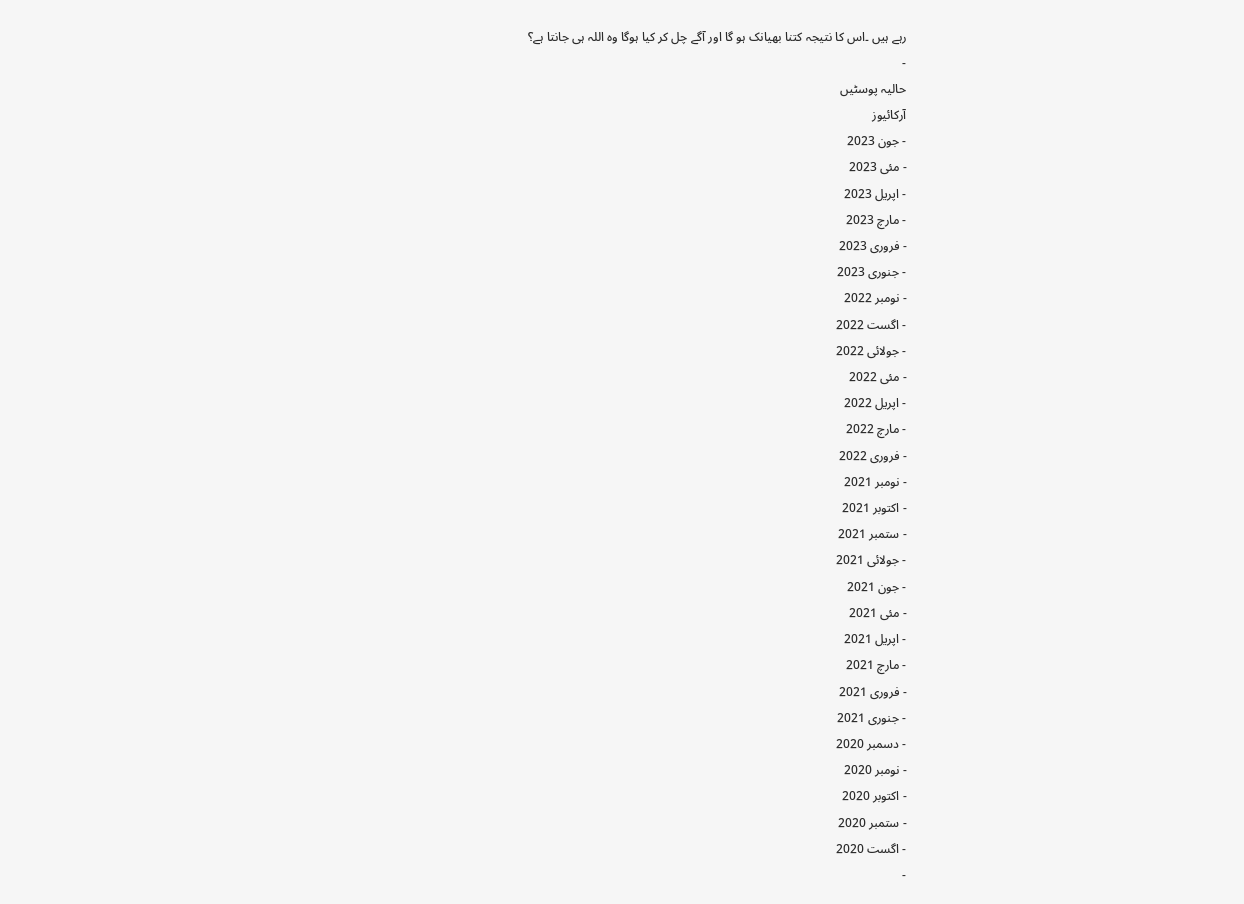رہے ہیں ۔اس کا نتیجہ کتنا بھیانک ہو گا اور آگے چل کر کیا ہوگا وہ اللہ ہی جانتا ہے؟
-
حالیہ پوسٹیں
آرکائیوز
- جون 2023
- مئی 2023
- اپریل 2023
- مارچ 2023
- فروری 2023
- جنوری 2023
- نومبر 2022
- اگست 2022
- جولائی 2022
- مئی 2022
- اپریل 2022
- مارچ 2022
- فروری 2022
- نومبر 2021
- اکتوبر 2021
- ستمبر 2021
- جولائی 2021
- جون 2021
- مئی 2021
- اپریل 2021
- مارچ 2021
- فروری 2021
- جنوری 2021
- دسمبر 2020
- نومبر 2020
- اکتوبر 2020
- ستمبر 2020
- اگست 2020
-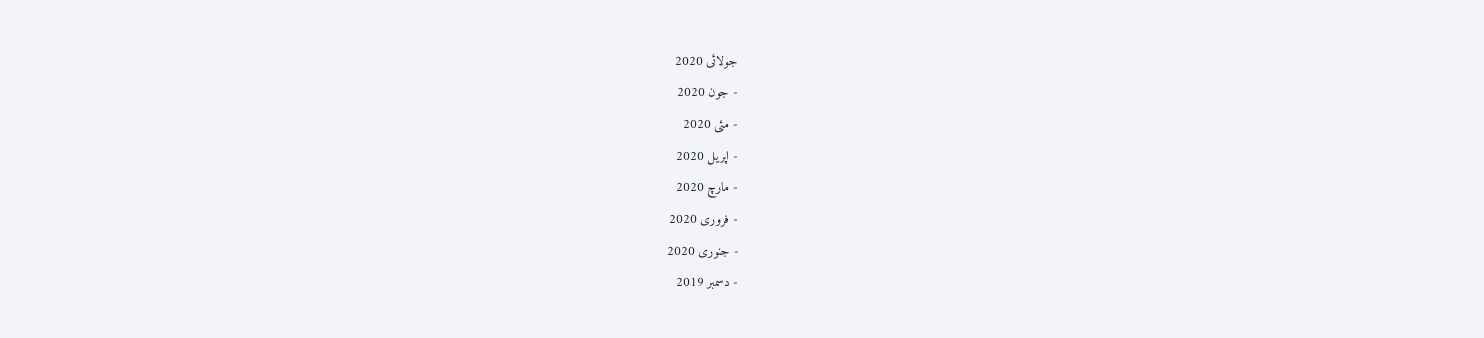جولائی 2020
- جون 2020
- مئی 2020
- اپریل 2020
- مارچ 2020
- فروری 2020
- جنوری 2020
- دسمبر 2019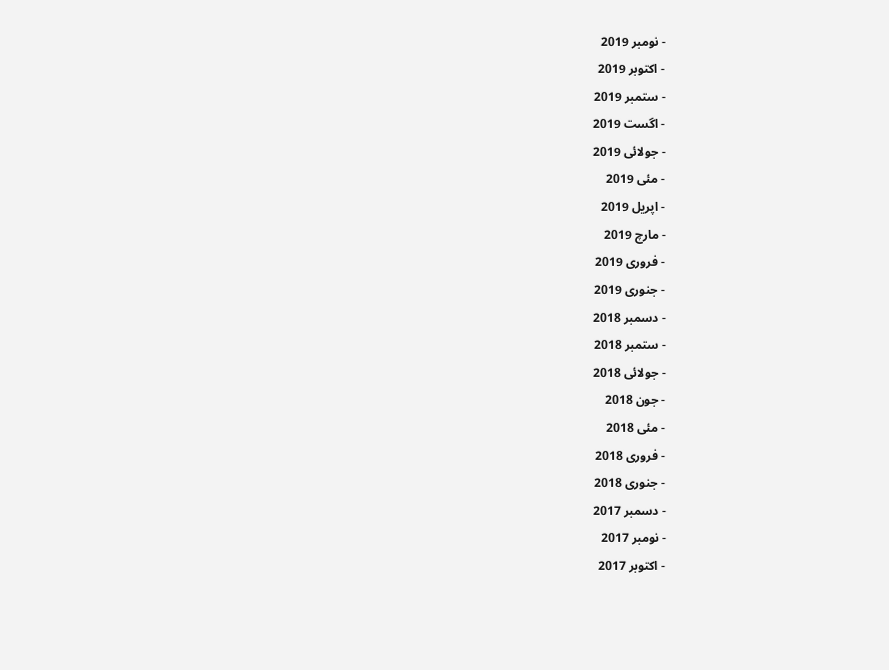- نومبر 2019
- اکتوبر 2019
- ستمبر 2019
- اگست 2019
- جولائی 2019
- مئی 2019
- اپریل 2019
- مارچ 2019
- فروری 2019
- جنوری 2019
- دسمبر 2018
- ستمبر 2018
- جولائی 2018
- جون 2018
- مئی 2018
- فروری 2018
- جنوری 2018
- دسمبر 2017
- نومبر 2017
- اکتوبر 2017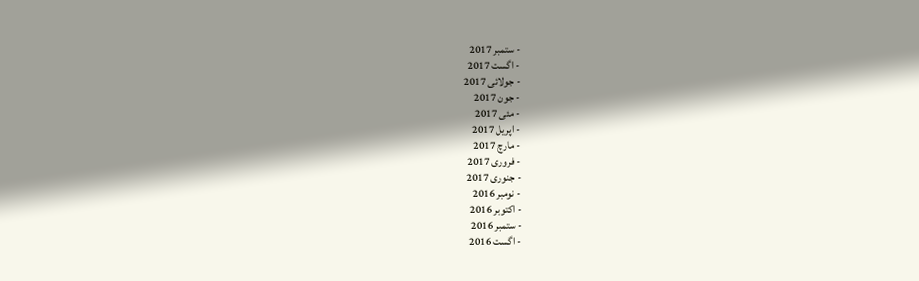- ستمبر 2017
- اگست 2017
- جولائی 2017
- جون 2017
- مئی 2017
- اپریل 2017
- مارچ 2017
- فروری 2017
- جنوری 2017
- نومبر 2016
- اکتوبر 2016
- ستمبر 2016
- اگست 2016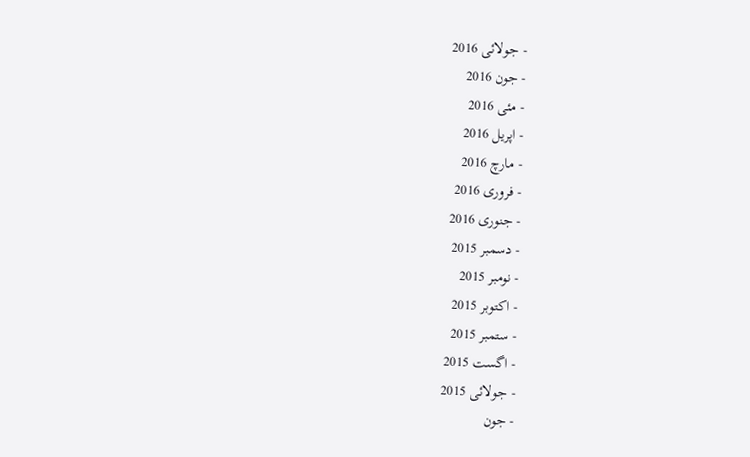- جولائی 2016
- جون 2016
- مئی 2016
- اپریل 2016
- مارچ 2016
- فروری 2016
- جنوری 2016
- دسمبر 2015
- نومبر 2015
- اکتوبر 2015
- ستمبر 2015
- اگست 2015
- جولائی 2015
- جون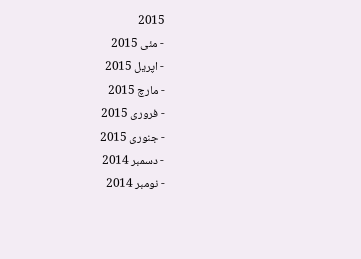2015
- مئی 2015
- اپریل 2015
- مارچ 2015
- فروری 2015
- جنوری 2015
- دسمبر 2014
- نومبر 2014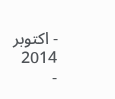- اکتوبر 2014
-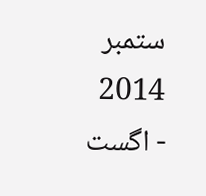ستمبر 2014
- اگست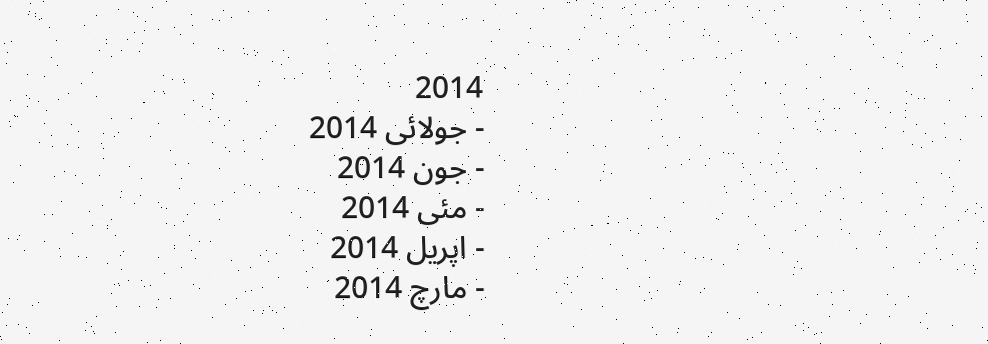2014
- جولائی 2014
- جون 2014
- مئی 2014
- اپریل 2014
- مارچ 2014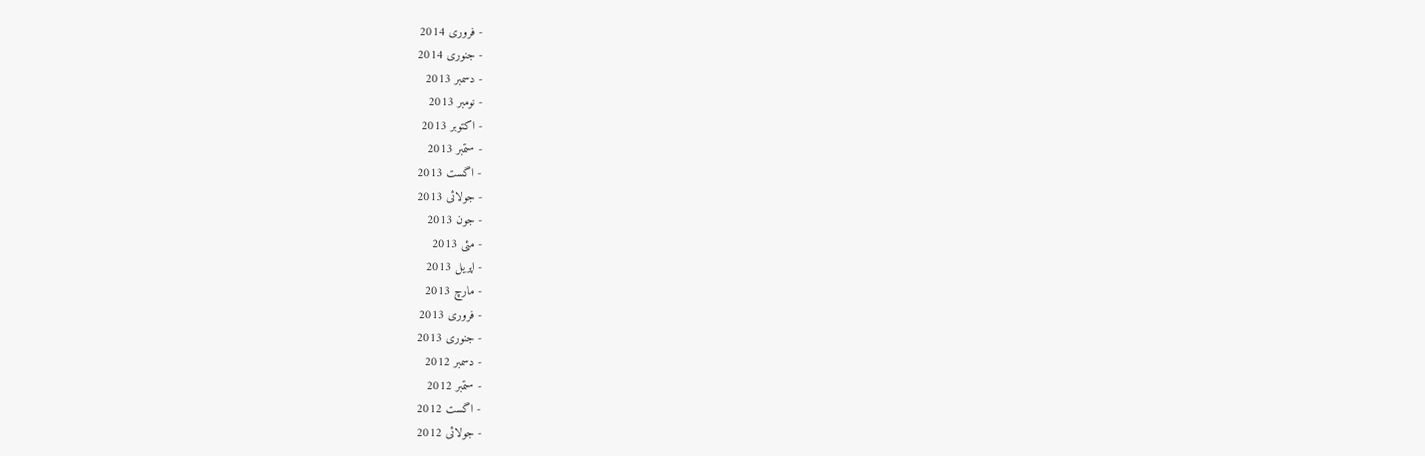- فروری 2014
- جنوری 2014
- دسمبر 2013
- نومبر 2013
- اکتوبر 2013
- ستمبر 2013
- اگست 2013
- جولائی 2013
- جون 2013
- مئی 2013
- اپریل 2013
- مارچ 2013
- فروری 2013
- جنوری 2013
- دسمبر 2012
- ستمبر 2012
- اگست 2012
- جولائی 2012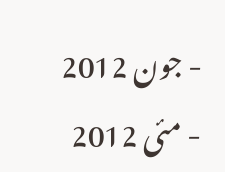- جون 2012
- مئی 2012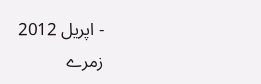- اپریل 2012
زمرے